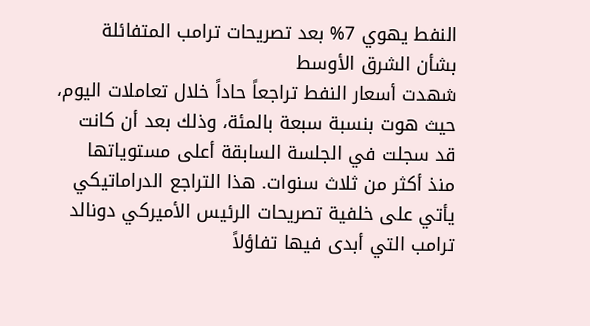النفط يهوي 7% بعد تصريحات ترامب المتفائلة بشأن الشرق الأوسط
شهدت أسعار النفط تراجعاً حاداً خلال تعاملات اليوم، حيث هوت بنسبة سبعة بالمئة، وذلك بعد أن كانت قد سجلت في الجلسة السابقة أعلى مستوياتها منذ أكثر من ثلاث سنوات. هذا التراجع الدراماتيكي يأتي على خلفية تصريحات الرئيس الأميركي دونالد ترامب التي أبدى فيها تفاؤلاً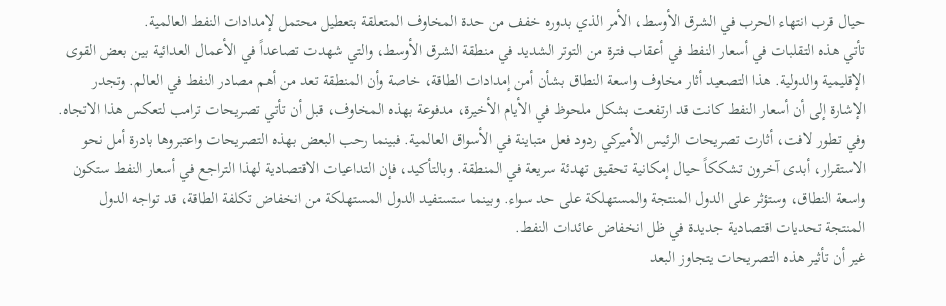حيال قرب انتهاء الحرب في الشرق الأوسط، الأمر الذي بدوره خفف من حدة المخاوف المتعلقة بتعطيل محتمل لإمدادات النفط العالمية.
تأتي هذه التقلبات في أسعار النفط في أعقاب فترة من التوتر الشديد في منطقة الشرق الأوسط، والتي شهدت تصاعداً في الأعمال العدائية بين بعض القوى الإقليمية والدولية. هذا التصعيد أثار مخاوف واسعة النطاق بشأن أمن إمدادات الطاقة، خاصة وأن المنطقة تعد من أهم مصادر النفط في العالم. وتجدر الإشارة إلى أن أسعار النفط كانت قد ارتفعت بشكل ملحوظ في الأيام الأخيرة، مدفوعة بهذه المخاوف، قبل أن تأتي تصريحات ترامب لتعكس هذا الاتجاه.
وفي تطور لافت، أثارت تصريحات الرئيس الأميركي ردود فعل متباينة في الأسواق العالمية. فبينما رحب البعض بهذه التصريحات واعتبروها بادرة أمل نحو الاستقرار، أبدى آخرون تشككاً حيال إمكانية تحقيق تهدئة سريعة في المنطقة. وبالتأكيد، فإن التداعيات الاقتصادية لهذا التراجع في أسعار النفط ستكون واسعة النطاق، وستؤثر على الدول المنتجة والمستهلكة على حد سواء. وبينما ستستفيد الدول المستهلكة من انخفاض تكلفة الطاقة، قد تواجه الدول المنتجة تحديات اقتصادية جديدة في ظل انخفاض عائدات النفط.
غير أن تأثير هذه التصريحات يتجاوز البعد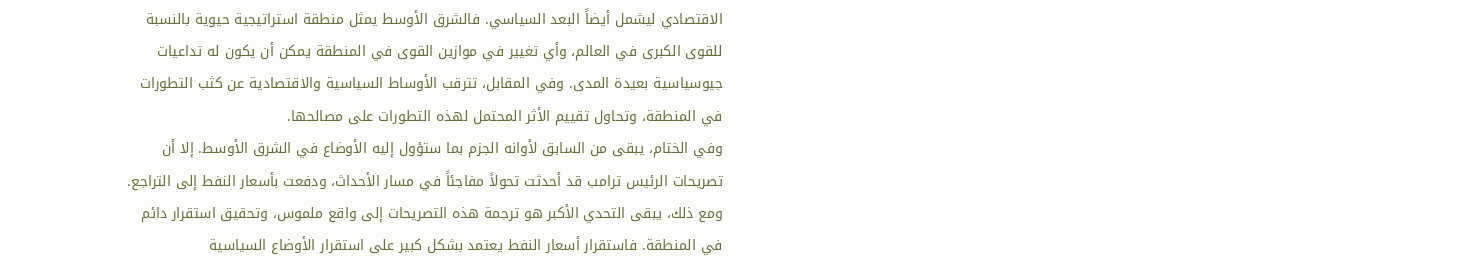الاقتصادي ليشمل أيضاً البعد السياسي. فالشرق الأوسط يمثل منطقة استراتيجية حيوية بالنسبة للقوى الكبرى في العالم، وأي تغيير في موازين القوى في المنطقة يمكن أن يكون له تداعيات جيوسياسية بعيدة المدى. وفي المقابل، تترقب الأوساط السياسية والاقتصادية عن كثب التطورات في المنطقة، وتحاول تقييم الأثر المحتمل لهذه التطورات على مصالحها.
وفي الختام، يبقى من السابق لأوانه الجزم بما ستؤول إليه الأوضاع في الشرق الأوسط. إلا أن تصريحات الرئيس ترامب قد أحدثت تحولاً مفاجئاً في مسار الأحداث، ودفعت بأسعار النفط إلى التراجع. ومع ذلك، يبقى التحدي الأكبر هو ترجمة هذه التصريحات إلى واقع ملموس، وتحقيق استقرار دائم في المنطقة. فاستقرار أسعار النفط يعتمد بشكل كبير على استقرار الأوضاع السياسية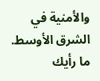والأمنية في الشرق الأوسط.
ما رأيك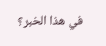في هذا الخبر؟